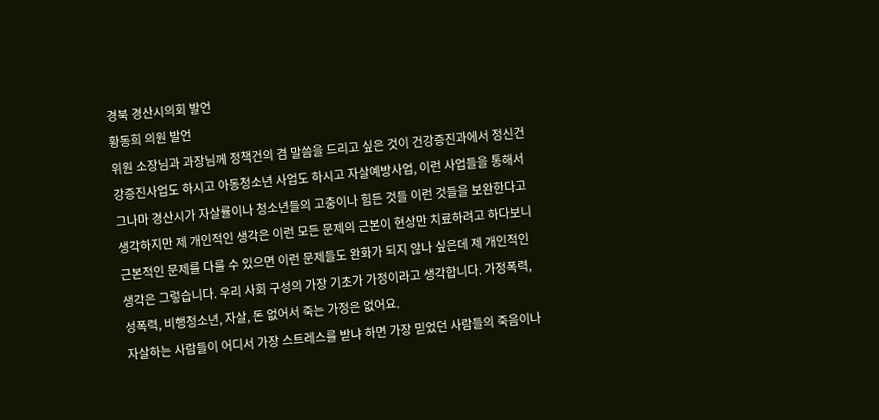경북 경산시의회 발언
황동희 의원 발언
위원 소장님과 과장님께 정책건의 겸 말씀을 드리고 싶은 것이 건강증진과에서 정신건강증진사업도 하시고 아동청소년 사업도 하시고 자살예방사업, 이런 사업들을 통해서 그나마 경산시가 자살률이나 청소년들의 고충이나 힘든 것들 이런 것들을 보완한다고 생각하지만 제 개인적인 생각은 이런 모든 문제의 근본이 현상만 치료하려고 하다보니 근본적인 문제를 다룰 수 있으면 이런 문제들도 완화가 되지 않나 싶은데 제 개인적인 생각은 그렇습니다. 우리 사회 구성의 가장 기초가 가정이라고 생각합니다. 가정폭력, 성폭력, 비행청소년, 자살, 돈 없어서 죽는 가정은 없어요.
자살하는 사람들이 어디서 가장 스트레스를 받냐 하면 가장 믿었던 사람들의 죽음이나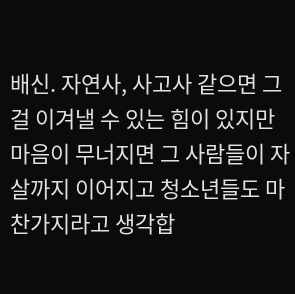배신. 자연사, 사고사 같으면 그걸 이겨낼 수 있는 힘이 있지만 마음이 무너지면 그 사람들이 자살까지 이어지고 청소년들도 마찬가지라고 생각합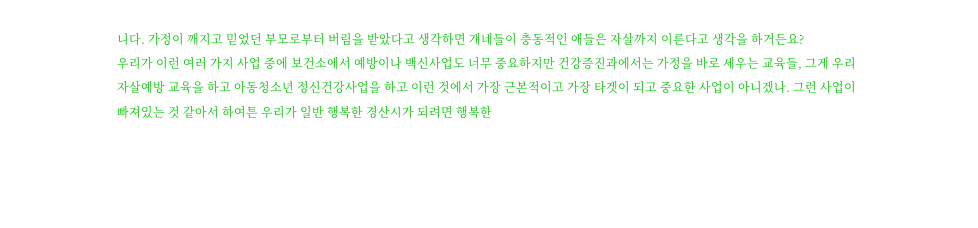니다. 가정이 깨지고 믿었던 부모로부터 버림을 받았다고 생각하면 걔네들이 충동적인 애들은 자살까지 이른다고 생각을 하거든요?
우리가 이런 여러 가지 사업 중에 보건소에서 예방이나 백신사업도 너무 중요하지만 건강증진과에서는 가정을 바로 세우는 교육들, 그게 우리 자살예방 교육을 하고 아동청소년 정신건강사업을 하고 이런 것에서 가장 근본적이고 가장 타겟이 되고 중요한 사업이 아니겠나. 그런 사업이 빠져있는 것 같아서 하여튼 우리가 일반 행복한 경산시가 되려면 행복한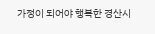가정이 되어야 행복한 경산시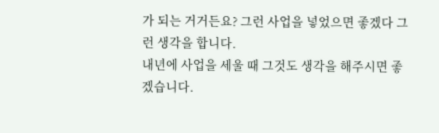가 되는 거거든요? 그런 사업을 넣었으면 좋겠다 그런 생각을 합니다.
내년에 사업을 세울 때 그것도 생각을 해주시면 좋겠습니다.